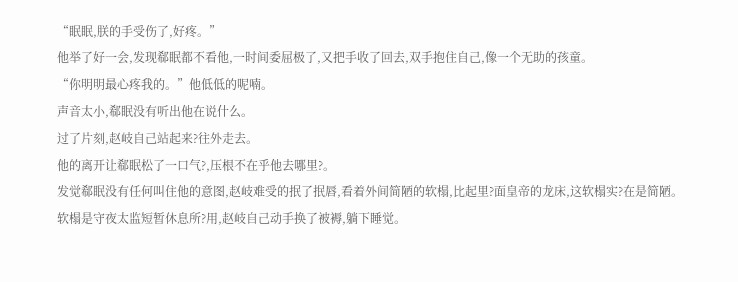“眠眠,朕的手受伤了,好疼。”
他举了好一会,发现郗眠都不看他,一时间委屈极了,又把手收了回去,双手抱住自己,像一个无助的孩童。
“你明明最心疼我的。”他低低的呢喃。
声音太小,郗眠没有听出他在说什么。
过了片刻,赵岐自己站起来?往外走去。
他的离开让郗眠松了一口气?,压根不在乎他去哪里?。
发觉郗眠没有任何叫住他的意图,赵岐难受的抿了抿唇,看着外间简陋的软榻,比起里?面皇帝的龙床,这软榻实?在是简陋。
软榻是守夜太监短暂休息所?用,赵岐自己动手换了被褥,躺下睡觉。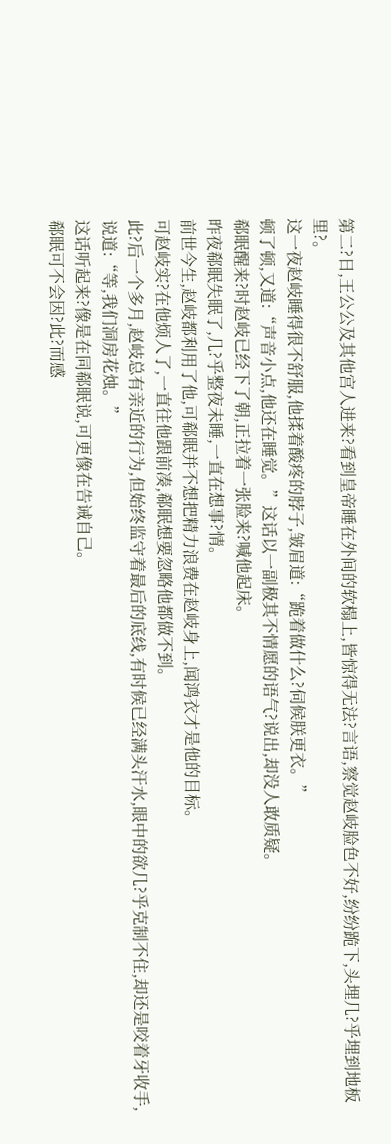第二?日,王公公及其他宫人进来?看到皇帝睡在外间的软榻上,皆惊得无法?言语,察觉赵岐脸色不好,纷纷跪下,头埋几?乎埋到地板里?。
这一夜赵岐睡得很不舒服,他揉着酸疼的脖子,皱眉道:“跪着做什么?伺候朕更衣。”
顿了顿,又道:“声音小点,他还在睡觉。”这话以一副极其不情愿的语气?说出,却没人敢质疑。
郗眠醒来?时赵岐已经下了朝,正拉着一张脸来?喊他起床。
昨夜郗眠失眠了,几?乎整夜未睡,一直在想事?情。
前世今生,赵岐都利用了他,可郗眠并不想把精力浪费在赵岐身上,闻鸿衣才是他的目标。
可赵岐实?在他烦人了,一直往他跟前凑,郗眠想要忽略他都做不到。
此?后一个多月,赵岐总有亲近的行为,但始终监守着最后的底线,有时候已经满头汗水,眼中的欲几?乎克制不住,却还是咬着牙收手,说道:“等,我们洞房花烛。”
这话听起来?像是在同郗眠说,可更像在告诫自己。
郗眠可不会因?此?而感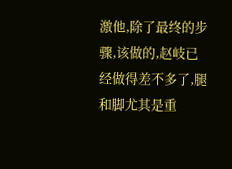激他,除了最终的步骤,该做的,赵岐已经做得差不多了,腿和脚尤其是重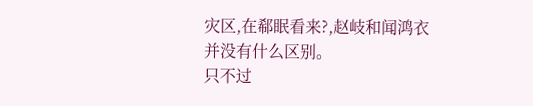灾区,在郗眠看来?,赵岐和闻鸿衣并没有什么区别。
只不过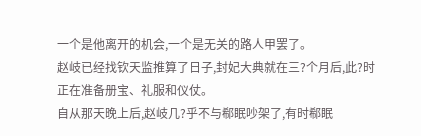一个是他离开的机会,一个是无关的路人甲罢了。
赵岐已经找钦天监推算了日子,封妃大典就在三?个月后,此?时正在准备册宝、礼服和仪仗。
自从那天晚上后,赵岐几?乎不与郗眠吵架了,有时郗眠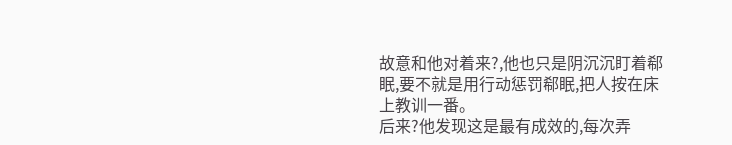故意和他对着来?,他也只是阴沉沉盯着郗眠,要不就是用行动惩罚郗眠,把人按在床上教训一番。
后来?他发现这是最有成效的,每次弄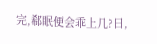完,郗眠便会乖上几?日,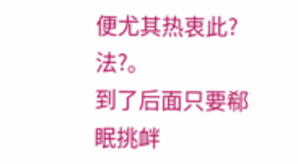便尤其热衷此?法?。
到了后面只要郗眠挑衅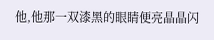他,他那一双漆黑的眼睛便亮晶晶闪